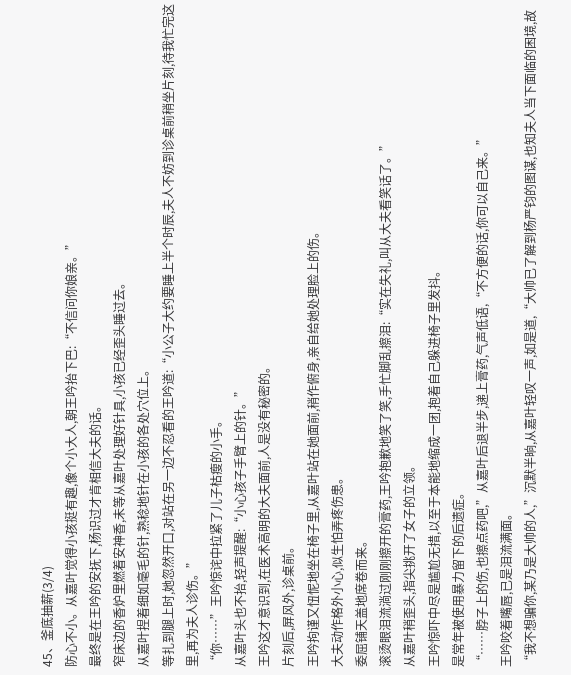45、釜底抽薪(3/4)
防心不小。从嘉叶觉得小孩挺有趣,像个小大人,朝王吟抬下巴:“不信问你娘亲。”
最终是在王吟的安抚下,杨识过才肯相信大夫的话。
窄床边的香炉里燃着安神香,未等从嘉叶处理好针具,小孩已经歪头睡过去。
从嘉叶捏着细如毫毛的针,熟稔地针在小孩的各处穴位上。
等扎到腿上时,她忽然开口,对站在另一边不忍看的王吟道:“小公子大约要睡上半个时辰,夫人不妨到诊桌前稍坐片刻,待我忙完这里,再为夫人诊伤。”
“你……”王吟惊诧中拉紧了儿子枯瘦的小手。
从嘉叶头也不抬,轻声提醒:“小心孩子手臂上的针。”
王吟这才意识到,在医术高明的大夫面前,人是没有秘密的。
片刻后,屏风外,诊桌前。
王吟拘谨又忸怩地坐在椅子里,从嘉叶站在她面前,稍作俯身,亲自给她处理脸上的伤。
大夫动作格外小心,似生怕弄疼伤患。
委屈铺天盖地席卷而来。
滚烫眼泪流淌过刚刚擦开的膏药,王吟抱歉地笑了笑,手忙脚乱擦泪:“实在失礼,叫从大夫看笑话了。”
从嘉叶稍歪头,指尖挑开了女子的立领。
王吟惊吓中尽是尴尬无措,以至于本能地缩成一团,抱着自己躲进椅子里发抖。
是常年被使用暴力留下的后遗症。
“……脖子上的伤,也擦点药吧,”从嘉叶后退半步,递上膏药,气声低语,“不方便的话,你可以自己来。”
王吟咬着嘴唇,已是泪流满面。
“我不想骗你,某乃是大帅的人,”沉默半晌,从嘉叶轻叹一声,如是道,“大帅已了解到杨严钧的图谋,也知夫人当下面临的困境,故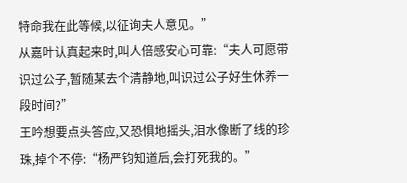特命我在此等候,以征询夫人意见。”
从嘉叶认真起来时,叫人倍感安心可靠:“夫人可愿带识过公子,暂随某去个清静地,叫识过公子好生休养一段时间?”
王吟想要点头答应,又恐惧地摇头,泪水像断了线的珍珠,掉个不停:“杨严钧知道后,会打死我的。”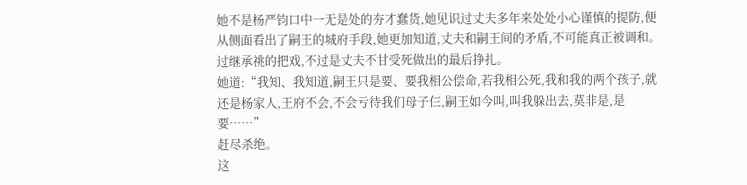她不是杨严钧口中一无是处的夯才蠢货,她见识过丈夫多年来处处小心谨慎的提防,便从侧面看出了嗣王的城府手段,她更加知道,丈夫和嗣王间的矛盾,不可能真正被调和。
过继承祧的把戏,不过是丈夫不甘受死做出的最后挣扎。
她道:“我知、我知道,嗣王只是要、要我相公偿命,若我相公死,我和我的两个孩子,就还是杨家人,王府不会,不会亏待我们母子仨,嗣王如今叫,叫我躲出去,莫非是,是要……”
赶尽杀绝。
这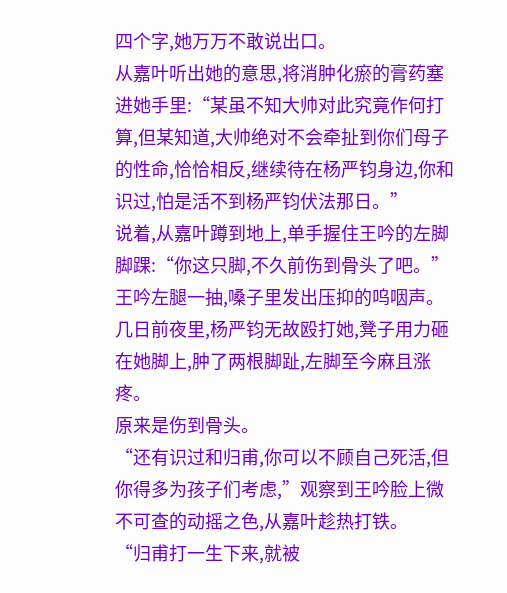四个字,她万万不敢说出口。
从嘉叶听出她的意思,将消肿化瘀的膏药塞进她手里:“某虽不知大帅对此究竟作何打算,但某知道,大帅绝对不会牵扯到你们母子的性命,恰恰相反,继续待在杨严钧身边,你和识过,怕是活不到杨严钧伏法那日。”
说着,从嘉叶蹲到地上,单手握住王吟的左脚脚踝:“你这只脚,不久前伤到骨头了吧。”
王吟左腿一抽,嗓子里发出压抑的呜咽声。
几日前夜里,杨严钧无故殴打她,凳子用力砸在她脚上,肿了两根脚趾,左脚至今麻且涨疼。
原来是伤到骨头。
“还有识过和归甫,你可以不顾自己死活,但你得多为孩子们考虑,”观察到王吟脸上微不可查的动摇之色,从嘉叶趁热打铁。
“归甫打一生下来,就被